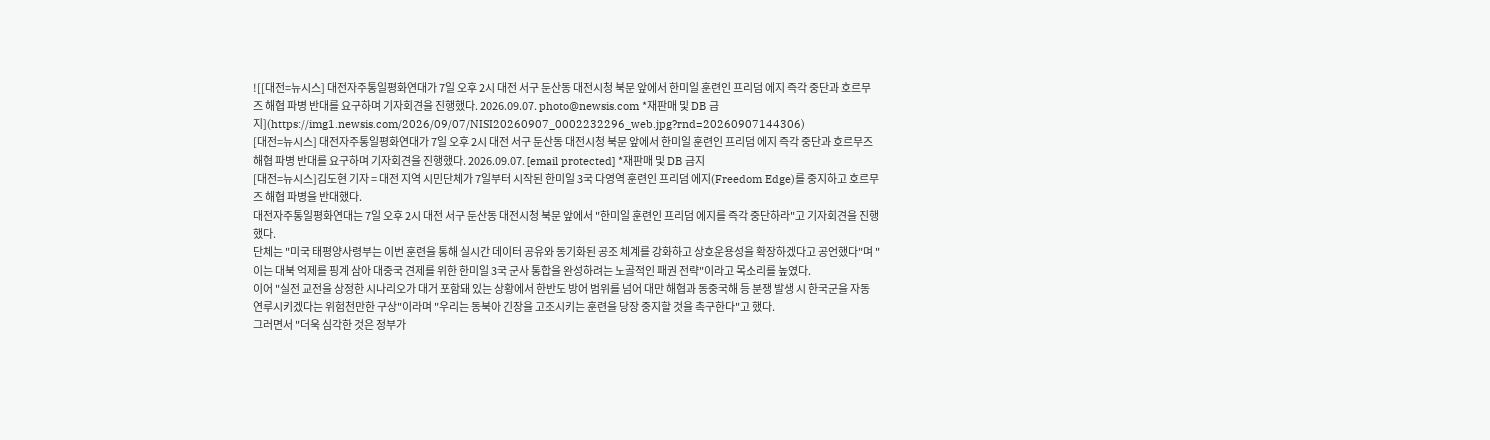![[대전=뉴시스] 대전자주통일평화연대가 7일 오후 2시 대전 서구 둔산동 대전시청 북문 앞에서 한미일 훈련인 프리덤 에지 즉각 중단과 호르무즈 해협 파병 반대를 요구하며 기자회견을 진행했다. 2026.09.07. photo@newsis.com *재판매 및 DB 금지](https://img1.newsis.com/2026/09/07/NISI20260907_0002232296_web.jpg?rnd=20260907144306)
[대전=뉴시스] 대전자주통일평화연대가 7일 오후 2시 대전 서구 둔산동 대전시청 북문 앞에서 한미일 훈련인 프리덤 에지 즉각 중단과 호르무즈 해협 파병 반대를 요구하며 기자회견을 진행했다. 2026.09.07. [email protected] *재판매 및 DB 금지
[대전=뉴시스]김도현 기자 = 대전 지역 시민단체가 7일부터 시작된 한미일 3국 다영역 훈련인 프리덤 에지(Freedom Edge)를 중지하고 호르무즈 해협 파병을 반대했다.
대전자주통일평화연대는 7일 오후 2시 대전 서구 둔산동 대전시청 북문 앞에서 "한미일 훈련인 프리덤 에지를 즉각 중단하라"고 기자회견을 진행했다.
단체는 "미국 태평양사령부는 이번 훈련을 통해 실시간 데이터 공유와 동기화된 공조 체계를 강화하고 상호운용성을 확장하겠다고 공언했다"며 "이는 대북 억제를 핑계 삼아 대중국 견제를 위한 한미일 3국 군사 통합을 완성하려는 노골적인 패권 전략"이라고 목소리를 높였다.
이어 "실전 교전을 상정한 시나리오가 대거 포함돼 있는 상황에서 한반도 방어 범위를 넘어 대만 해협과 동중국해 등 분쟁 발생 시 한국군을 자동 연루시키겠다는 위험천만한 구상"이라며 "우리는 동북아 긴장을 고조시키는 훈련을 당장 중지할 것을 촉구한다"고 했다.
그러면서 "더욱 심각한 것은 정부가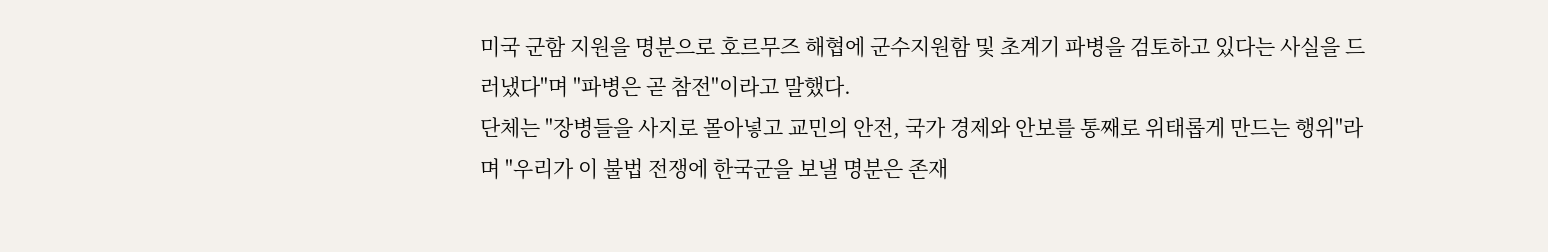미국 군함 지원을 명분으로 호르무즈 해협에 군수지원함 및 초계기 파병을 검토하고 있다는 사실을 드러냈다"며 "파병은 곧 참전"이라고 말했다.
단체는 "장병들을 사지로 몰아넣고 교민의 안전, 국가 경제와 안보를 통째로 위태롭게 만드는 행위"라며 "우리가 이 불법 전쟁에 한국군을 보낼 명분은 존재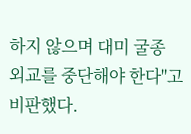하지 않으며 대미 굴종 외교를 중단해야 한다"고 비판했다.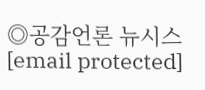◎공감언론 뉴시스 [email protected]